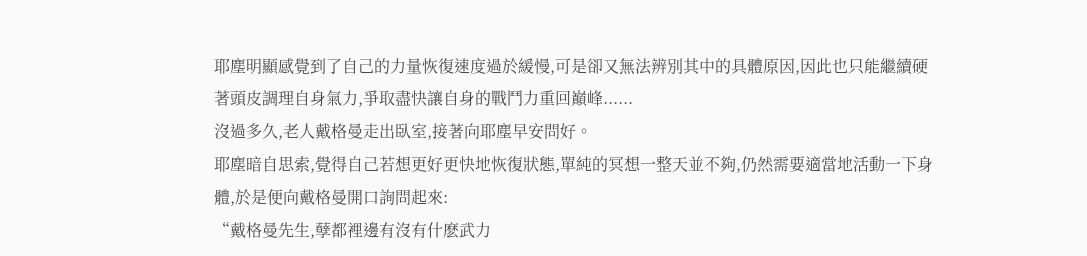耶塵明顯感覺到了自己的力量恢復速度過於緩慢,可是卻又無法辨別其中的具體原因,因此也只能繼續硬著頭皮調理自身氣力,爭取盡快讓自身的戰鬥力重回巔峰......
沒過多久,老人戴格曼走出臥室,接著向耶塵早安問好。
耶塵暗自思索,覺得自己若想更好更快地恢復狀態,單純的冥想一整天並不夠,仍然需要適當地活動一下身體,於是便向戴格曼開口詢問起來:
“戴格曼先生,孽都裡邊有沒有什麽武力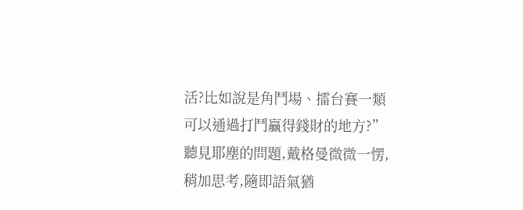活?比如說是角鬥場、擂台賽一類可以通過打鬥贏得錢財的地方?”
聽見耶塵的問題,戴格曼微微一愣,稍加思考,隨即語氣猶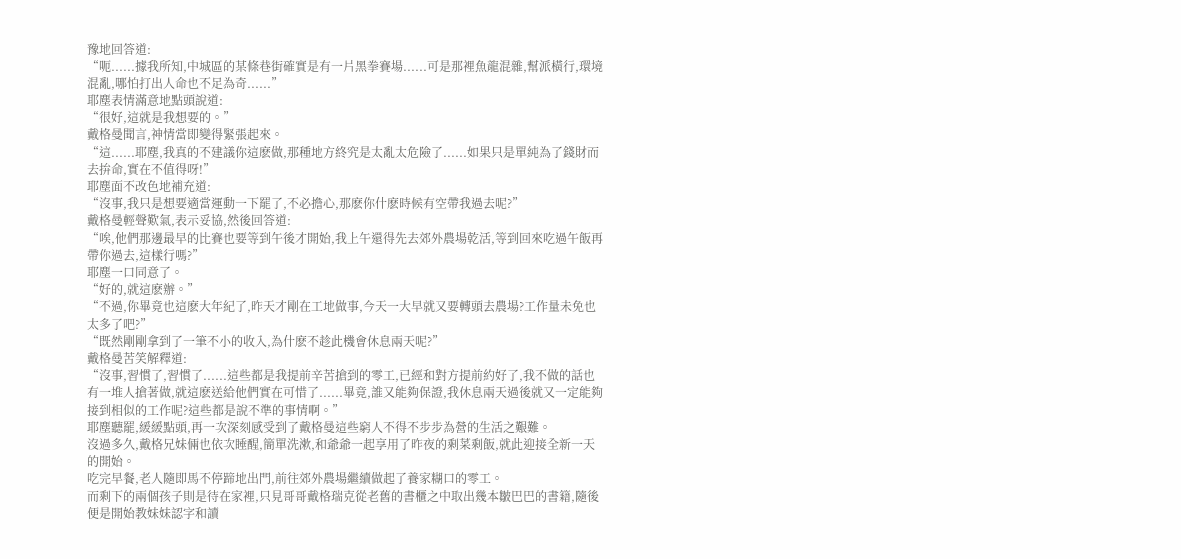豫地回答道:
“呃......據我所知,中城區的某條巷街確實是有一片黑拳賽場......可是那裡魚龍混雜,幫派橫行,環境混亂,哪怕打出人命也不足為奇......”
耶塵表情滿意地點頭說道:
“很好,這就是我想要的。”
戴格曼聞言,神情當即變得緊張起來。
“這......耶塵,我真的不建議你這麽做,那種地方終究是太亂太危險了......如果只是單純為了錢財而去拚命,實在不值得呀!”
耶塵面不改色地補充道:
“沒事,我只是想要適當運動一下罷了,不必擔心,那麽你什麽時候有空帶我過去呢?”
戴格曼輕聲歎氣,表示妥協,然後回答道:
“唉,他們那邊最早的比賽也要等到午後才開始,我上午還得先去郊外農場乾活,等到回來吃過午飯再帶你過去,這樣行嗎?”
耶塵一口同意了。
“好的,就這麽辦。”
“不過,你畢竟也這麽大年紀了,昨天才剛在工地做事,今天一大早就又要轉頭去農場?工作量未免也太多了吧?”
“既然剛剛拿到了一筆不小的收入,為什麽不趁此機會休息兩天呢?”
戴格曼苦笑解釋道:
“沒事,習慣了,習慣了......這些都是我提前辛苦搶到的零工,已經和對方提前約好了,我不做的話也有一堆人搶著做,就這麽送給他們實在可惜了......畢竟,誰又能夠保證,我休息兩天過後就又一定能夠接到相似的工作呢?這些都是說不準的事情啊。”
耶塵聽罷,緩緩點頭,再一次深刻感受到了戴格曼這些窮人不得不步步為營的生活之艱難。
沒過多久,戴格兄妹倆也依次睡醒,簡單洗漱,和爺爺一起享用了昨夜的剩菜剩飯,就此迎接全新一天的開始。
吃完早餐,老人隨即馬不停蹄地出門,前往郊外農場繼續做起了養家糊口的零工。
而剩下的兩個孩子則是待在家裡,只見哥哥戴格瑞克從老舊的書櫃之中取出幾本皺巴巴的書籍,隨後便是開始教妹妹認字和讀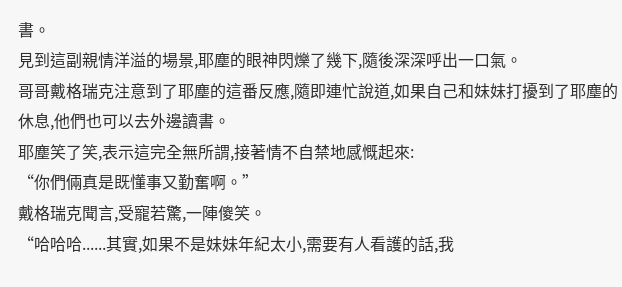書。
見到這副親情洋溢的場景,耶塵的眼神閃爍了幾下,隨後深深呼出一口氣。
哥哥戴格瑞克注意到了耶塵的這番反應,隨即連忙說道,如果自己和妹妹打擾到了耶塵的休息,他們也可以去外邊讀書。
耶塵笑了笑,表示這完全無所謂,接著情不自禁地感慨起來:
“你們倆真是既懂事又勤奮啊。”
戴格瑞克聞言,受寵若驚,一陣傻笑。
“哈哈哈......其實,如果不是妹妹年紀太小,需要有人看護的話,我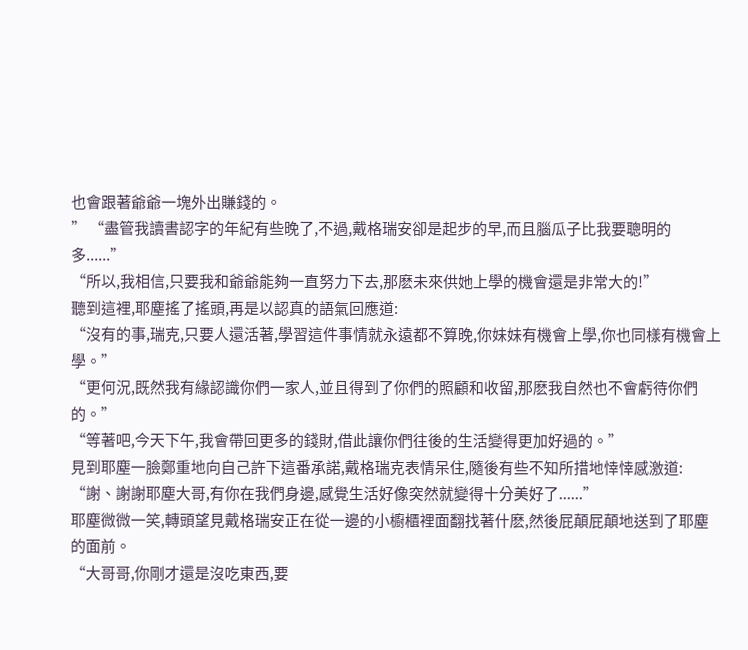也會跟著爺爺一塊外出賺錢的。
” “盡管我讀書認字的年紀有些晚了,不過,戴格瑞安卻是起步的早,而且腦瓜子比我要聰明的多......”
“所以,我相信,只要我和爺爺能夠一直努力下去,那麽未來供她上學的機會還是非常大的!”
聽到這裡,耶塵搖了搖頭,再是以認真的語氣回應道:
“沒有的事,瑞克,只要人還活著,學習這件事情就永遠都不算晚,你妹妹有機會上學,你也同樣有機會上學。”
“更何況,既然我有緣認識你們一家人,並且得到了你們的照顧和收留,那麽我自然也不會虧待你們的。”
“等著吧,今天下午,我會帶回更多的錢財,借此讓你們往後的生活變得更加好過的。”
見到耶塵一臉鄭重地向自己許下這番承諾,戴格瑞克表情呆住,隨後有些不知所措地悻悻感激道:
“謝、謝謝耶塵大哥,有你在我們身邊,感覺生活好像突然就變得十分美好了......”
耶塵微微一笑,轉頭望見戴格瑞安正在從一邊的小櫥櫃裡面翻找著什麽,然後屁顛屁顛地送到了耶塵的面前。
“大哥哥,你剛才還是沒吃東西,要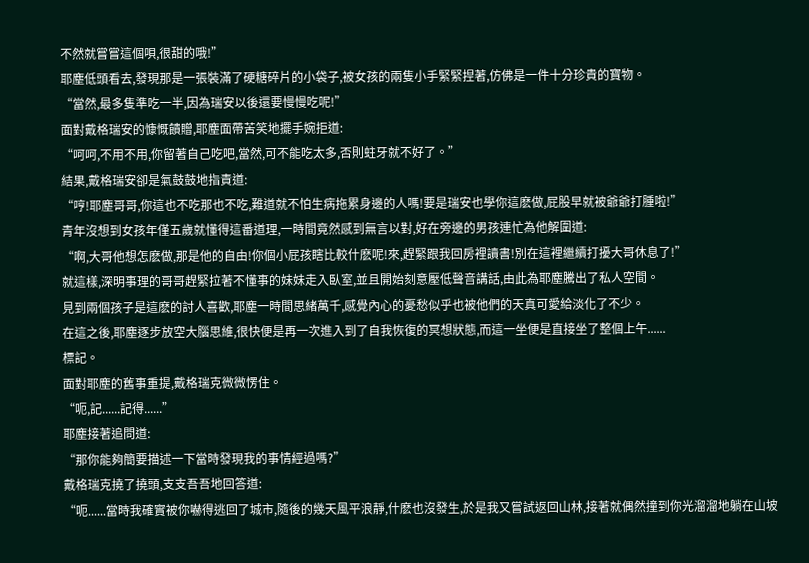不然就嘗嘗這個唄,很甜的哦!”
耶塵低頭看去,發現那是一張裝滿了硬糖碎片的小袋子,被女孩的兩隻小手緊緊捏著,仿佛是一件十分珍貴的寶物。
“當然,最多隻準吃一半,因為瑞安以後還要慢慢吃呢!”
面對戴格瑞安的慷慨饋贈,耶塵面帶苦笑地擺手婉拒道:
“呵呵,不用不用,你留著自己吃吧,當然,可不能吃太多,否則蛀牙就不好了。”
結果,戴格瑞安卻是氣鼓鼓地指責道:
“哼!耶塵哥哥,你這也不吃那也不吃,難道就不怕生病拖累身邊的人嗎!要是瑞安也學你這麽做,屁股早就被爺爺打腫啦!”
青年沒想到女孩年僅五歲就懂得這番道理,一時間竟然感到無言以對,好在旁邊的男孩連忙為他解圍道:
“啊,大哥他想怎麽做,那是他的自由!你個小屁孩瞎比較什麽呢!來,趕緊跟我回房裡讀書!別在這裡繼續打擾大哥休息了!”
就這樣,深明事理的哥哥趕緊拉著不懂事的妹妹走入臥室,並且開始刻意壓低聲音講話,由此為耶塵騰出了私人空間。
見到兩個孩子是這麽的討人喜歡,耶塵一時間思緒萬千,感覺內心的憂愁似乎也被他們的天真可愛給淡化了不少。
在這之後,耶塵逐步放空大腦思維,很快便是再一次進入到了自我恢復的冥想狀態,而這一坐便是直接坐了整個上午......
標記。
面對耶塵的舊事重提,戴格瑞克微微愣住。
“呃,記......記得......”
耶塵接著追問道:
“那你能夠簡要描述一下當時發現我的事情經過嗎?”
戴格瑞克撓了撓頭,支支吾吾地回答道:
“呃......當時我確實被你嚇得逃回了城市,隨後的幾天風平浪靜,什麽也沒發生,於是我又嘗試返回山林,接著就偶然撞到你光溜溜地躺在山坡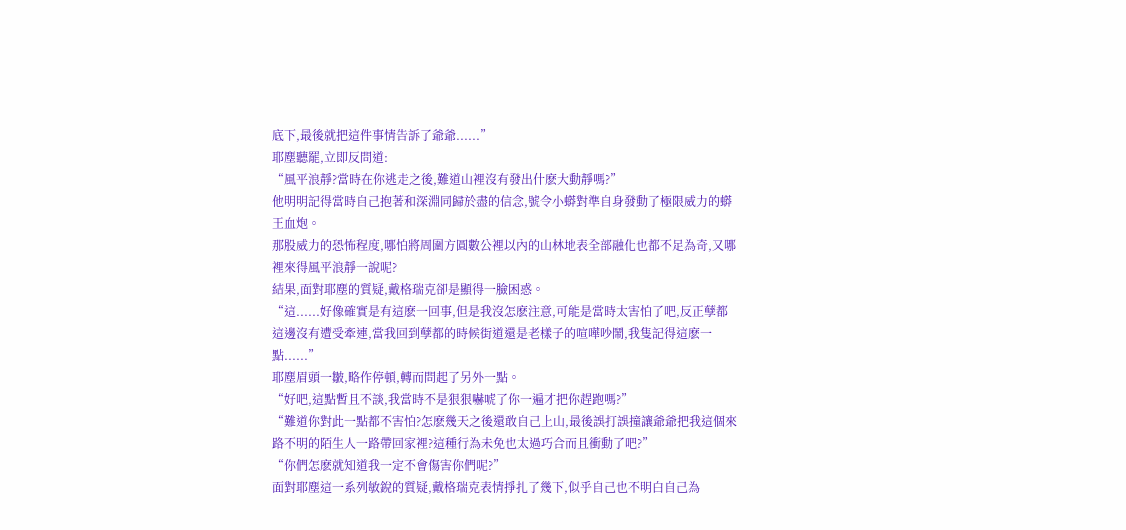底下,最後就把這件事情告訴了爺爺......”
耶塵聽罷,立即反問道:
“風平浪靜?當時在你逃走之後,難道山裡沒有發出什麽大動靜嗎?”
他明明記得當時自己抱著和深淵同歸於盡的信念,號令小蟒對準自身發動了極限威力的蟒王血炮。
那股威力的恐怖程度,哪怕將周圍方圓數公裡以內的山林地表全部融化也都不足為奇,又哪裡來得風平浪靜一說呢?
結果,面對耶塵的質疑,戴格瑞克卻是顯得一臉困惑。
“這......好像確實是有這麽一回事,但是我沒怎麽注意,可能是當時太害怕了吧,反正孽都這邊沒有遭受牽連,當我回到孽都的時候街道還是老樣子的喧嘩吵鬧,我隻記得這麽一點......”
耶塵眉頭一皺,略作停頓,轉而問起了另外一點。
“好吧,這點暫且不談,我當時不是狠狠嚇唬了你一遍才把你趕跑嗎?”
“難道你對此一點都不害怕?怎麽幾天之後還敢自己上山,最後誤打誤撞讓爺爺把我這個來路不明的陌生人一路帶回家裡?這種行為未免也太過巧合而且衝動了吧?”
“你們怎麽就知道我一定不會傷害你們呢?”
面對耶塵這一系列敏銳的質疑,戴格瑞克表情掙扎了幾下,似乎自己也不明白自己為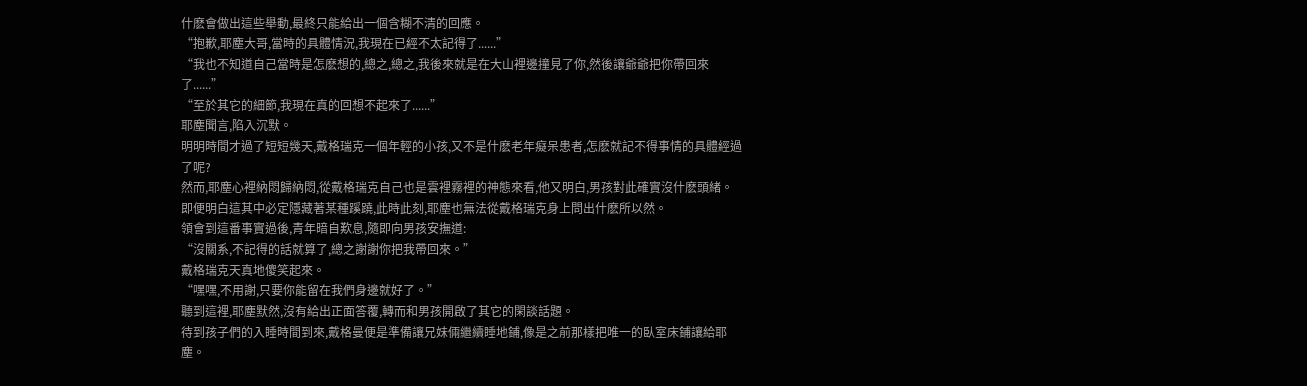什麽會做出這些舉動,最終只能給出一個含糊不清的回應。
“抱歉,耶塵大哥,當時的具體情況,我現在已經不太記得了......”
“我也不知道自己當時是怎麽想的,總之,總之,我後來就是在大山裡邊撞見了你,然後讓爺爺把你帶回來了......”
“至於其它的細節,我現在真的回想不起來了......”
耶塵聞言,陷入沉默。
明明時間才過了短短幾天,戴格瑞克一個年輕的小孩,又不是什麽老年癡呆患者,怎麽就記不得事情的具體經過了呢?
然而,耶塵心裡納悶歸納悶,從戴格瑞克自己也是雲裡霧裡的神態來看,他又明白,男孩對此確實沒什麽頭緒。
即便明白這其中必定隱藏著某種蹊蹺,此時此刻,耶塵也無法從戴格瑞克身上問出什麽所以然。
領會到這番事實過後,青年暗自歎息,隨即向男孩安撫道:
“沒關系,不記得的話就算了,總之謝謝你把我帶回來。”
戴格瑞克天真地傻笑起來。
“嘿嘿,不用謝,只要你能留在我們身邊就好了。”
聽到這裡,耶塵默然,沒有給出正面答覆,轉而和男孩開啟了其它的閑談話題。
待到孩子們的入睡時間到來,戴格曼便是準備讓兄妹倆繼續睡地鋪,像是之前那樣把唯一的臥室床鋪讓給耶塵。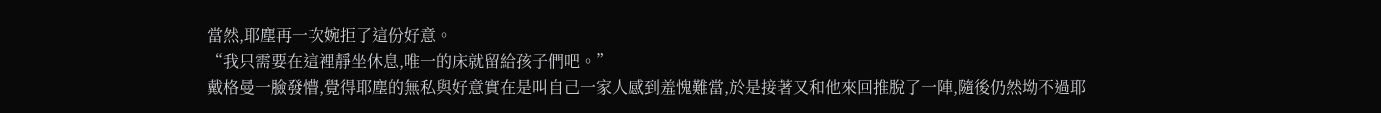當然,耶塵再一次婉拒了這份好意。
“我只需要在這裡靜坐休息,唯一的床就留給孩子們吧。”
戴格曼一臉發懵,覺得耶塵的無私與好意實在是叫自己一家人感到羞愧難當,於是接著又和他來回推脫了一陣,隨後仍然坳不過耶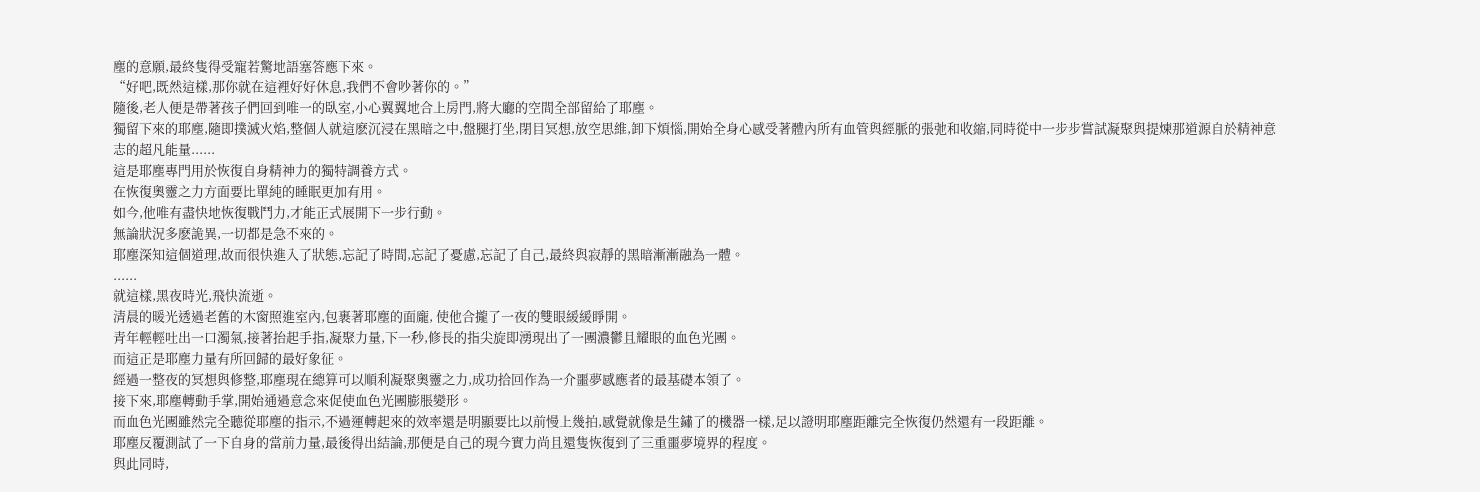塵的意願,最終隻得受寵若驚地語塞答應下來。
“好吧,既然這樣,那你就在這裡好好休息,我們不會吵著你的。”
隨後,老人便是帶著孩子們回到唯一的臥室,小心翼翼地合上房門,將大廳的空間全部留給了耶塵。
獨留下來的耶塵,隨即撲滅火焰,整個人就這麽沉浸在黑暗之中,盤腿打坐,閉目冥想,放空思維,卸下煩惱,開始全身心感受著體內所有血管與經脈的張弛和收縮,同時從中一步步嘗試凝聚與提煉那道源自於精神意志的超凡能量......
這是耶塵專門用於恢復自身精神力的獨特調養方式。
在恢復奧靈之力方面要比單純的睡眠更加有用。
如今,他唯有盡快地恢復戰鬥力,才能正式展開下一步行動。
無論狀況多麽詭異,一切都是急不來的。
耶塵深知這個道理,故而很快進入了狀態,忘記了時間,忘記了憂慮,忘記了自己,最終與寂靜的黑暗漸漸融為一體。
......
就這樣,黑夜時光,飛快流逝。
清晨的暖光透過老舊的木窗照進室內,包裹著耶塵的面龐, 使他合攏了一夜的雙眼緩緩睜開。
青年輕輕吐出一口濁氣,接著抬起手指,凝聚力量,下一秒,修長的指尖旋即湧現出了一團濃鬱且耀眼的血色光團。
而這正是耶塵力量有所回歸的最好象征。
經過一整夜的冥想與修整,耶塵現在總算可以順利凝聚奧靈之力,成功拾回作為一介噩夢感應者的最基礎本領了。
接下來,耶塵轉動手掌,開始通過意念來促使血色光團膨脹變形。
而血色光團雖然完全聽從耶塵的指示,不過運轉起來的效率還是明顯要比以前慢上幾拍,感覺就像是生鏽了的機器一樣,足以證明耶塵距離完全恢復仍然還有一段距離。
耶塵反覆測試了一下自身的當前力量,最後得出結論,那便是自己的現今實力尚且還隻恢復到了三重噩夢境界的程度。
與此同時,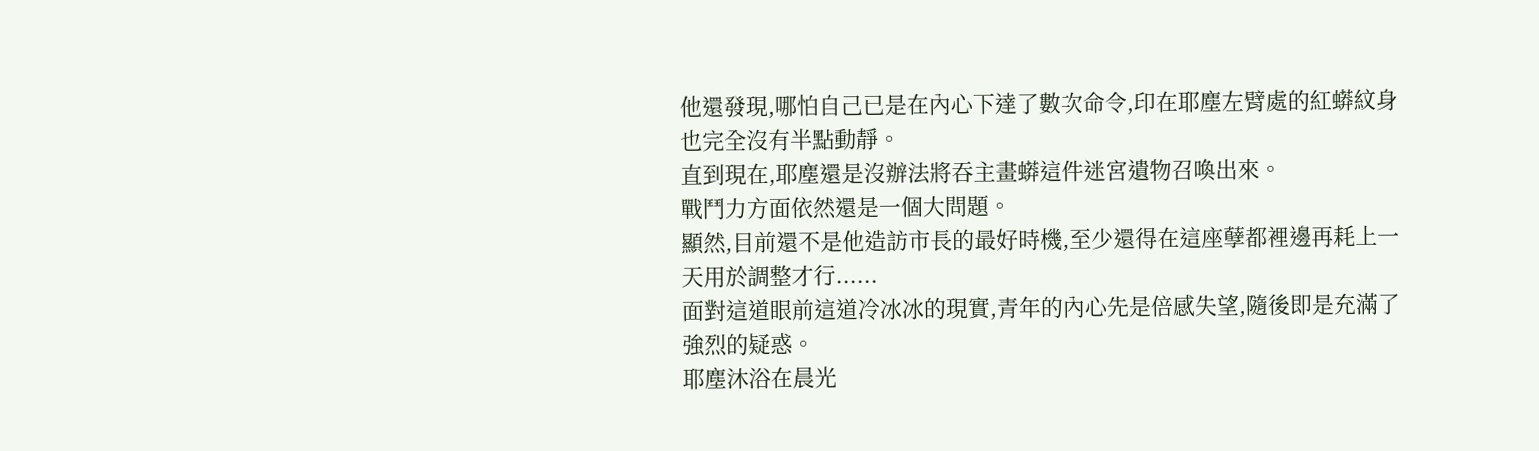他還發現,哪怕自己已是在內心下達了數次命令,印在耶塵左臂處的紅蟒紋身也完全沒有半點動靜。
直到現在,耶塵還是沒辦法將吞主畫蟒這件迷宮遺物召喚出來。
戰鬥力方面依然還是一個大問題。
顯然,目前還不是他造訪市長的最好時機,至少還得在這座孽都裡邊再耗上一天用於調整才行......
面對這道眼前這道冷冰冰的現實,青年的內心先是倍感失望,隨後即是充滿了強烈的疑惑。
耶塵沐浴在晨光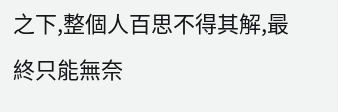之下,整個人百思不得其解,最終只能無奈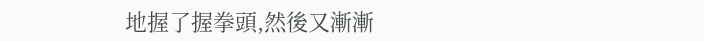地握了握拳頭,然後又漸漸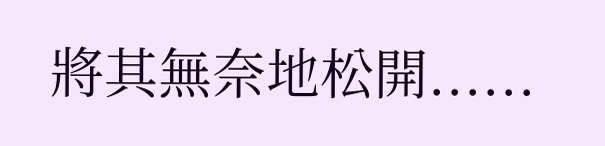將其無奈地松開......